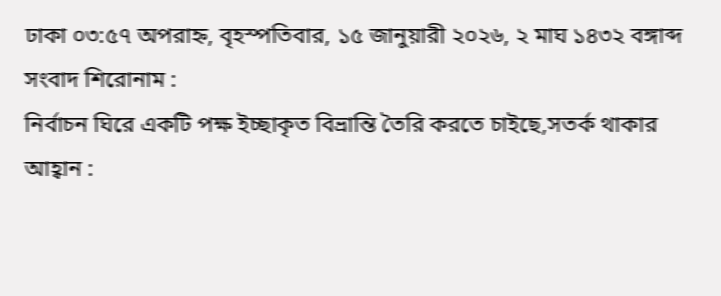ঢাকা ০৩:৫৭ অপরাহ্ন, বৃহস্পতিবার, ১৫ জানুয়ারী ২০২৬, ২ মাঘ ১৪৩২ বঙ্গাব্দ
সংবাদ শিরোনাম :
নির্বাচন ঘিরে একটি পক্ষ ইচ্ছাকৃত বিভ্রান্তি তৈরি করতে চাইছে,সতর্ক থাকার আহ্বান :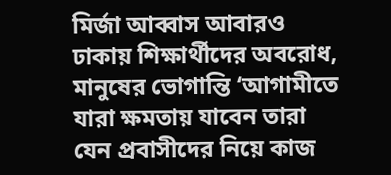মির্জা আব্বাস আবারও ঢাকায় শিক্ষার্থীদের অবরোধ, মানুষের ভোগান্তি ‘আগামীতে যারা ক্ষমতায় যাবেন তারা যেন প্রবাসীদের নিয়ে কাজ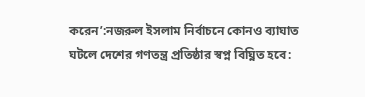করেন’:নজরুল ইসলাম নির্বাচনে কোনও ব্যাঘাত ঘটলে দেশের গণতন্ত্র প্রতিষ্ঠার স্বপ্ন বিঘ্নিত হবে: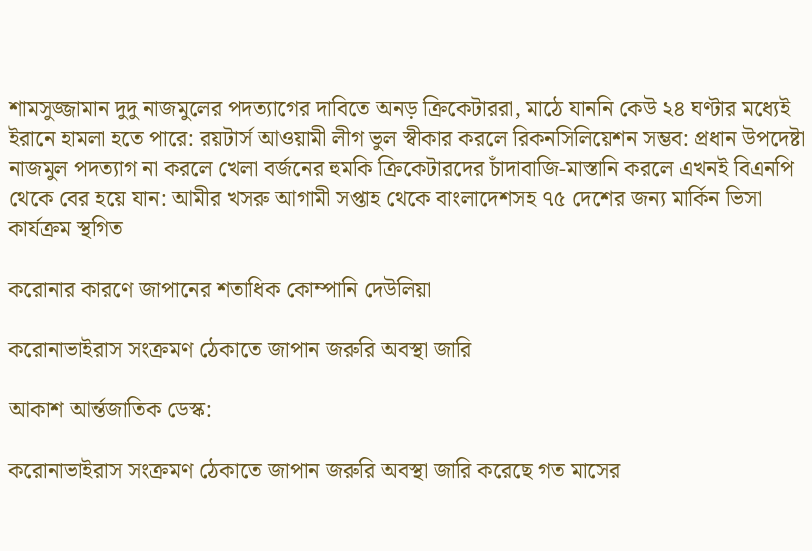শামসুজ্জামান দুদু নাজমুলের পদত্যাগের দাবিতে অনড় ক্রিকেটাররা, মাঠে যাননি কেউ ২৪ ঘণ্টার মধ্যেই ইরানে হামলা হতে পারে: রয়টার্স আওয়ামী লীগ ভুল স্বীকার করলে রিকনসিলিয়েশন সম্ভব: প্রধান উপদেষ্টা নাজমুল পদত্যাগ না করলে খেলা বর্জনের হুমকি ক্রিকেটারদের চাঁদাবাজি-মাস্তানি করলে এখনই বিএনপি থেকে বের হয়ে যান: আমীর খসরু আগামী সপ্তাহ থেকে বাংলাদেশসহ ৭৫ দেশের জন্য মার্কিন ভিসা কার্যক্রম স্থগিত

করোনার কারণে জাপানের শতাধিক কোম্পানি দেউলিয়া

করোনাভাইরাস সংক্রমণ ঠেকাতে জাপান জরুরি অবস্থা জারি

আকাশ আর্ন্তজাতিক ডেস্ক:

করোনাভাইরাস সংক্রমণ ঠেকাতে জাপান জরুরি অবস্থা জারি করেছে গত মাসের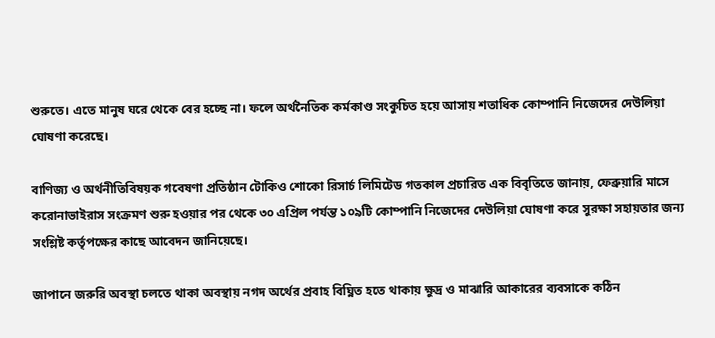শুরুতে। এতে মানুষ ঘরে থেকে বের হচ্ছে না। ফলে অর্থনৈতিক কর্মকাণ্ড সংকুচিত হয়ে আসায় শতাধিক কোম্পানি নিজেদের দেউলিয়া ঘোষণা করেছে।

বাণিজ্য ও অর্থনীতিবিষয়ক গবেষণা প্রতিষ্ঠান টোকিও শোকো রিসার্চ লিমিটেড গতকাল প্রচারিত এক বিবৃতিতে জানায়, ফেব্রুয়ারি মাসে করোনাভাইরাস সংক্রমণ শুরু হওয়ার পর থেকে ৩০ এপ্রিল পর্যন্ত ১০৯টি কোম্পানি নিজেদের দেউলিয়া ঘোষণা করে সুরক্ষা সহায়তার জন্য সংশ্লিষ্ট কর্তৃপক্ষের কাছে আবেদন জানিয়েছে।

জাপানে জরুরি অবস্থা চলতে থাকা অবস্থায় নগদ অর্থের প্রবাহ বিঘ্নিত হতে থাকায় ক্ষুদ্র ও মাঝারি আকারের ব্যবসাকে কঠিন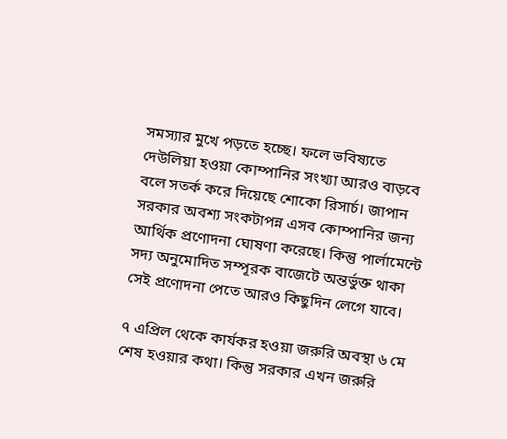সমস্যার মুখে পড়তে হচ্ছে। ফলে ভবিষ্যতে দেউলিয়া হওয়া কোম্পানির সংখ্যা আরও বাড়বে বলে সতর্ক করে দিয়েছে শোকো রিসার্চ। জাপান সরকার অবশ্য সংকটাপন্ন এসব কোম্পানির জন্য আর্থিক প্রণোদনা ঘোষণা করেছে। কিন্তু পার্লামেন্টে সদ্য অনুমোদিত সম্পূরক বাজেটে অন্তর্ভুক্ত থাকা সেই প্রণোদনা পেতে আরও কিছুদিন লেগে যাবে।

৭ এপ্রিল থেকে কার্যকর হওয়া জরুরি অবস্থা ৬ মে শেষ হওয়ার কথা। কিন্তু সরকার এখন জরুরি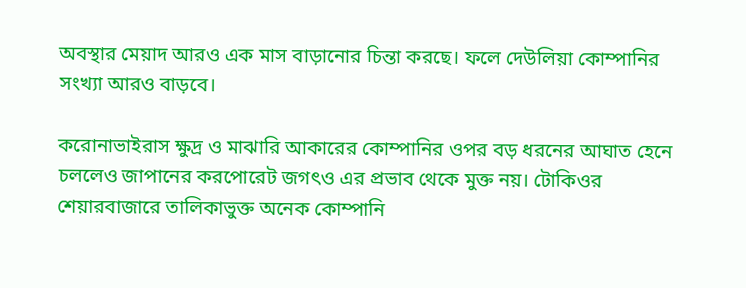অবস্থার মেয়াদ আরও এক মাস বাড়ানোর চিন্তা করছে। ফলে দেউলিয়া কোম্পানির সংখ্যা আরও বাড়বে।

করোনাভাইরাস ক্ষুদ্র ও মাঝারি আকারের কোম্পানির ওপর বড় ধরনের আঘাত হেনে চললেও জাপানের করপোরেট জগৎও এর প্রভাব থেকে মুক্ত নয়। টোকিওর শেয়ারবাজারে তালিকাভুক্ত অনেক কোম্পানি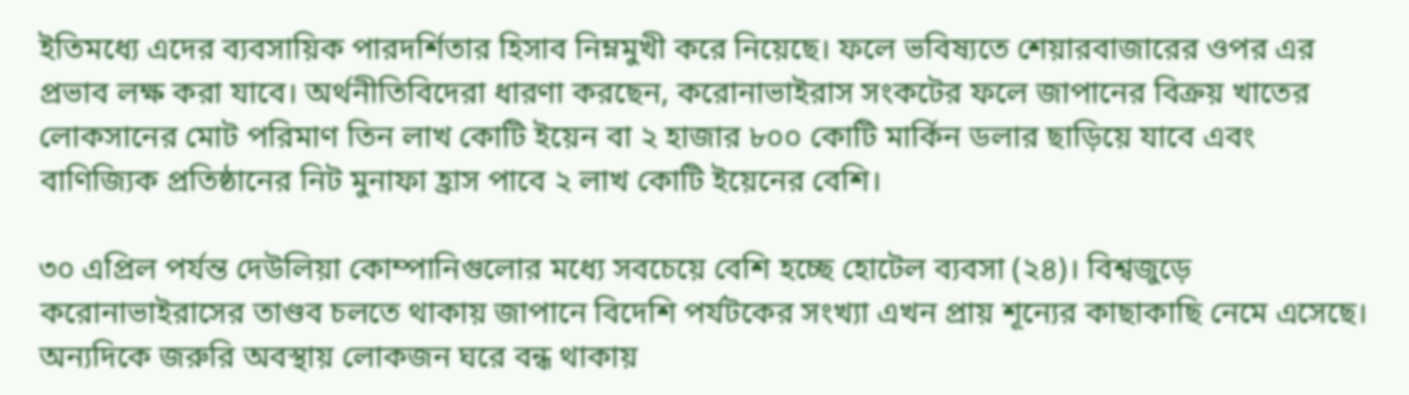ইতিমধ্যে এদের ব্যবসায়িক পারদর্শিতার হিসাব নিম্নমুখী করে নিয়েছে। ফলে ভবিষ্যতে শেয়ারবাজারের ওপর এর প্রভাব লক্ষ করা যাবে। অর্থনীতিবিদেরা ধারণা করছেন, করোনাভাইরাস সংকটের ফলে জাপানের বিক্রয় খাতের লোকসানের মোট পরিমাণ তিন লাখ কোটি ইয়েন বা ২ হাজার ৮০০ কোটি মার্কিন ডলার ছাড়িয়ে যাবে এবং বাণিজ্যিক প্রতিষ্ঠানের নিট মুনাফা হ্রাস পাবে ২ লাখ কোটি ইয়েনের বেশি।

৩০ এপ্রিল পর্যন্ত দেউলিয়া কোম্পানিগুলোর মধ্যে সবচেয়ে বেশি হচ্ছে হোটেল ব্যবসা (২৪)। বিশ্বজুড়ে করোনাভাইরাসের তাণ্ডব চলতে থাকায় জাপানে বিদেশি পর্যটকের সংখ্যা এখন প্রায় শূন্যের কাছাকাছি নেমে এসেছে। অন্যদিকে জরুরি অবস্থায় লোকজন ঘরে বন্ধ থাকায়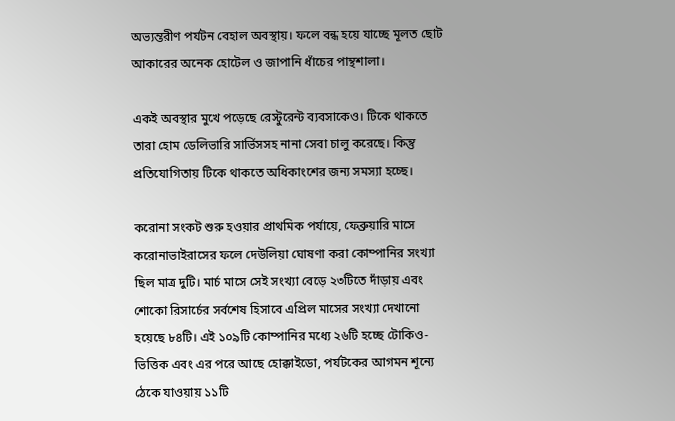অভ্যন্তরীণ পর্যটন বেহাল অবস্থায়। ফলে বন্ধ হয়ে যাচ্ছে মূলত ছোট আকারের অনেক হোটেল ও জাপানি ধাঁচের পান্থশালা।

একই অবস্থার মুখে পড়েছে রেস্টুরেন্ট ব্যবসাকেও। টিকে থাকতে তারা হোম ডেলিভারি সার্ভিসসহ নানা সেবা চালু করেছে। কিন্তু প্রতিযোগিতায় টিকে থাকতে অধিকাংশের জন্য সমস্যা হচ্ছে।

করোনা সংকট শুরু হওয়ার প্রাথমিক পর্যায়ে, ফেব্রুয়ারি মাসে করোনাভাইরাসের ফলে দেউলিয়া ঘোষণা করা কোম্পানির সংখ্যা ছিল মাত্র দুটি। মার্চ মাসে সেই সংখ্যা বেড়ে ২৩টিতে দাঁড়ায় এবং শোকো রিসার্চের সর্বশেষ হিসাবে এপ্রিল মাসের সংখ্যা দেখানো হয়েছে ৮৪টি। এই ১০৯টি কোম্পানির মধ্যে ২৬টি হচ্ছে টোকিও-ভিত্তিক এবং এর পরে আছে হোক্কাইডো, পর্যটকের আগমন শূন্যে ঠেকে যাওয়ায় ১১টি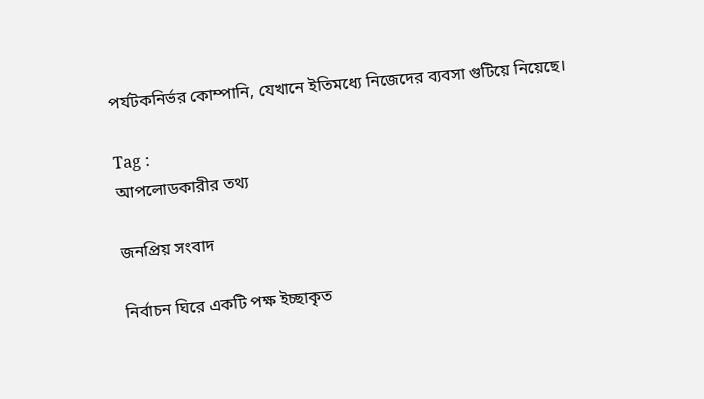পর্যটকনির্ভর কোম্পানি, যেখানে ইতিমধ্যে নিজেদের ব্যবসা গুটিয়ে নিয়েছে।

Tag :
আপলোডকারীর তথ্য

জনপ্রিয় সংবাদ

নির্বাচন ঘিরে একটি পক্ষ ইচ্ছাকৃত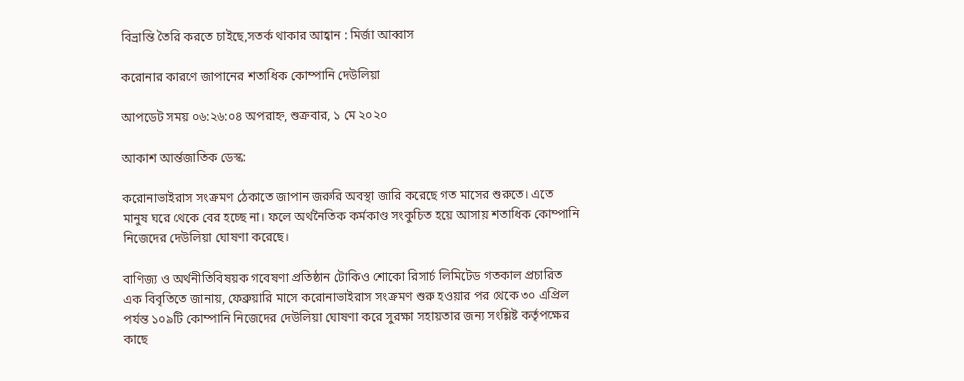বিভ্রান্তি তৈরি করতে চাইছে,সতর্ক থাকার আহ্বান : মির্জা আব্বাস

করোনার কারণে জাপানের শতাধিক কোম্পানি দেউলিয়া

আপডেট সময় ০৬:২৬:০৪ অপরাহ্ন, শুক্রবার, ১ মে ২০২০

আকাশ আর্ন্তজাতিক ডেস্ক:

করোনাভাইরাস সংক্রমণ ঠেকাতে জাপান জরুরি অবস্থা জারি করেছে গত মাসের শুরুতে। এতে মানুষ ঘরে থেকে বের হচ্ছে না। ফলে অর্থনৈতিক কর্মকাণ্ড সংকুচিত হয়ে আসায় শতাধিক কোম্পানি নিজেদের দেউলিয়া ঘোষণা করেছে।

বাণিজ্য ও অর্থনীতিবিষয়ক গবেষণা প্রতিষ্ঠান টোকিও শোকো রিসার্চ লিমিটেড গতকাল প্রচারিত এক বিবৃতিতে জানায়, ফেব্রুয়ারি মাসে করোনাভাইরাস সংক্রমণ শুরু হওয়ার পর থেকে ৩০ এপ্রিল পর্যন্ত ১০৯টি কোম্পানি নিজেদের দেউলিয়া ঘোষণা করে সুরক্ষা সহায়তার জন্য সংশ্লিষ্ট কর্তৃপক্ষের কাছে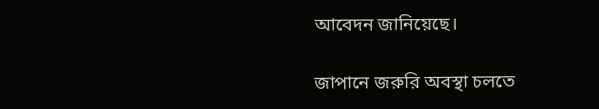আবেদন জানিয়েছে।

জাপানে জরুরি অবস্থা চলতে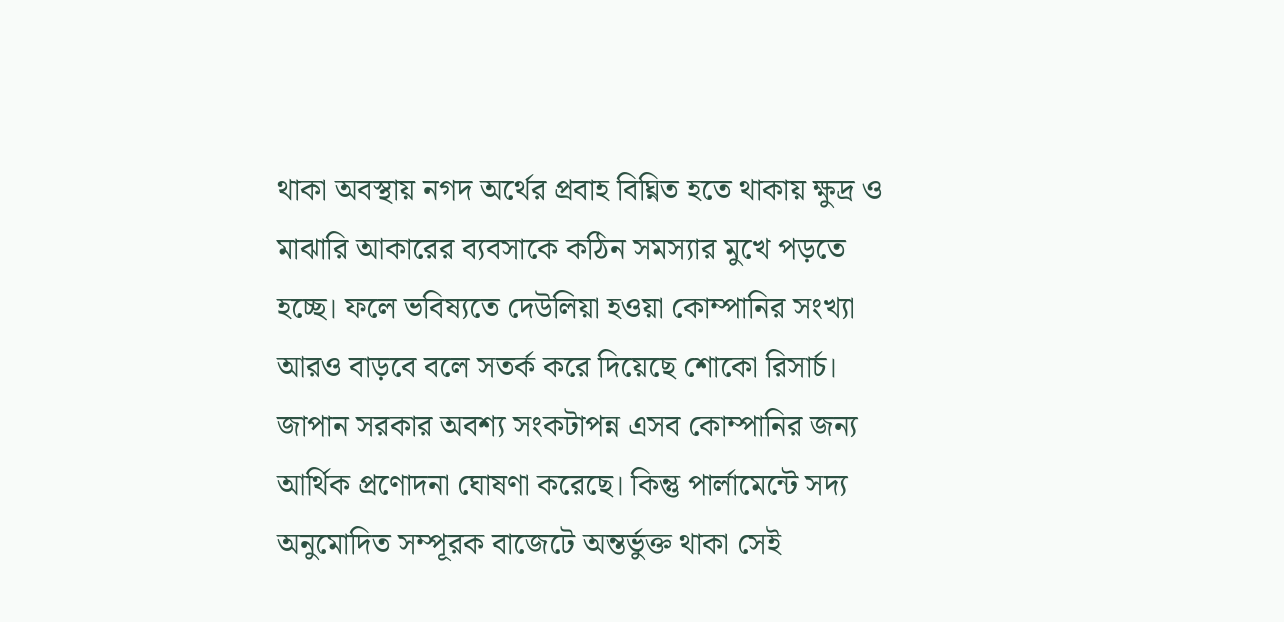থাকা অবস্থায় নগদ অর্থের প্রবাহ বিঘ্নিত হতে থাকায় ক্ষুদ্র ও মাঝারি আকারের ব্যবসাকে কঠিন সমস্যার মুখে পড়তে হচ্ছে। ফলে ভবিষ্যতে দেউলিয়া হওয়া কোম্পানির সংখ্যা আরও বাড়বে বলে সতর্ক করে দিয়েছে শোকো রিসার্চ। জাপান সরকার অবশ্য সংকটাপন্ন এসব কোম্পানির জন্য আর্থিক প্রণোদনা ঘোষণা করেছে। কিন্তু পার্লামেন্টে সদ্য অনুমোদিত সম্পূরক বাজেটে অন্তর্ভুক্ত থাকা সেই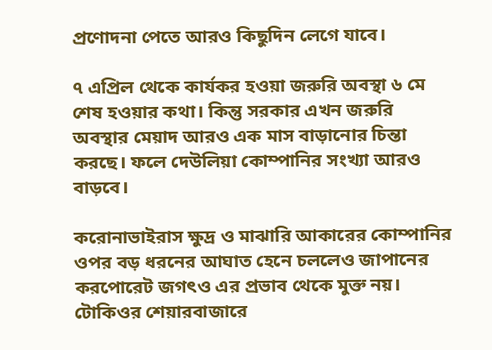প্রণোদনা পেতে আরও কিছুদিন লেগে যাবে।

৭ এপ্রিল থেকে কার্যকর হওয়া জরুরি অবস্থা ৬ মে শেষ হওয়ার কথা। কিন্তু সরকার এখন জরুরি অবস্থার মেয়াদ আরও এক মাস বাড়ানোর চিন্তা করছে। ফলে দেউলিয়া কোম্পানির সংখ্যা আরও বাড়বে।

করোনাভাইরাস ক্ষুদ্র ও মাঝারি আকারের কোম্পানির ওপর বড় ধরনের আঘাত হেনে চললেও জাপানের করপোরেট জগৎও এর প্রভাব থেকে মুক্ত নয়। টোকিওর শেয়ারবাজারে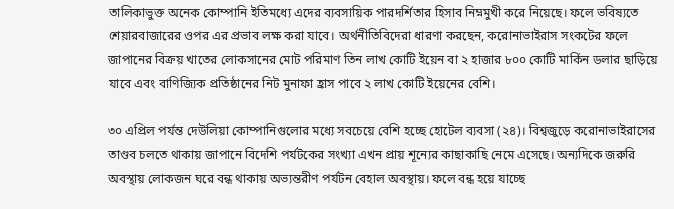তালিকাভুক্ত অনেক কোম্পানি ইতিমধ্যে এদের ব্যবসায়িক পারদর্শিতার হিসাব নিম্নমুখী করে নিয়েছে। ফলে ভবিষ্যতে শেয়ারবাজারের ওপর এর প্রভাব লক্ষ করা যাবে। অর্থনীতিবিদেরা ধারণা করছেন, করোনাভাইরাস সংকটের ফলে জাপানের বিক্রয় খাতের লোকসানের মোট পরিমাণ তিন লাখ কোটি ইয়েন বা ২ হাজার ৮০০ কোটি মার্কিন ডলার ছাড়িয়ে যাবে এবং বাণিজ্যিক প্রতিষ্ঠানের নিট মুনাফা হ্রাস পাবে ২ লাখ কোটি ইয়েনের বেশি।

৩০ এপ্রিল পর্যন্ত দেউলিয়া কোম্পানিগুলোর মধ্যে সবচেয়ে বেশি হচ্ছে হোটেল ব্যবসা (২৪)। বিশ্বজুড়ে করোনাভাইরাসের তাণ্ডব চলতে থাকায় জাপানে বিদেশি পর্যটকের সংখ্যা এখন প্রায় শূন্যের কাছাকাছি নেমে এসেছে। অন্যদিকে জরুরি অবস্থায় লোকজন ঘরে বন্ধ থাকায় অভ্যন্তরীণ পর্যটন বেহাল অবস্থায়। ফলে বন্ধ হয়ে যাচ্ছে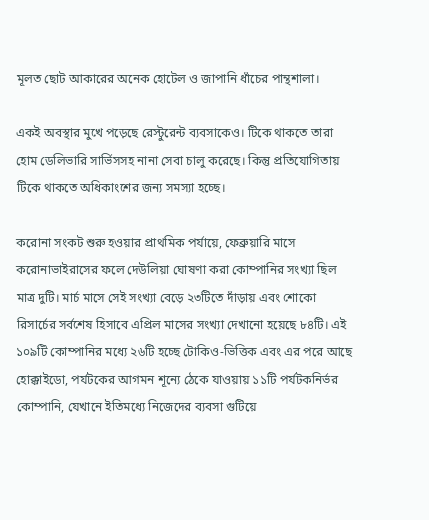মূলত ছোট আকারের অনেক হোটেল ও জাপানি ধাঁচের পান্থশালা।

একই অবস্থার মুখে পড়েছে রেস্টুরেন্ট ব্যবসাকেও। টিকে থাকতে তারা হোম ডেলিভারি সার্ভিসসহ নানা সেবা চালু করেছে। কিন্তু প্রতিযোগিতায় টিকে থাকতে অধিকাংশের জন্য সমস্যা হচ্ছে।

করোনা সংকট শুরু হওয়ার প্রাথমিক পর্যায়ে, ফেব্রুয়ারি মাসে করোনাভাইরাসের ফলে দেউলিয়া ঘোষণা করা কোম্পানির সংখ্যা ছিল মাত্র দুটি। মার্চ মাসে সেই সংখ্যা বেড়ে ২৩টিতে দাঁড়ায় এবং শোকো রিসার্চের সর্বশেষ হিসাবে এপ্রিল মাসের সংখ্যা দেখানো হয়েছে ৮৪টি। এই ১০৯টি কোম্পানির মধ্যে ২৬টি হচ্ছে টোকিও-ভিত্তিক এবং এর পরে আছে হোক্কাইডো, পর্যটকের আগমন শূন্যে ঠেকে যাওয়ায় ১১টি পর্যটকনির্ভর কোম্পানি, যেখানে ইতিমধ্যে নিজেদের ব্যবসা গুটিয়ে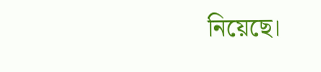নিয়েছে।